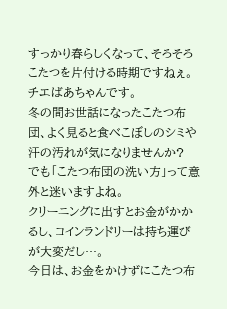すっかり春らしくなって、そろそろこたつを片付ける時期ですねぇ。
チエばあちゃんです。
冬の間お世話になったこたつ布団、よく見ると食べこぼしのシミや汗の汚れが気になりませんか?
でも「こたつ布団の洗い方」って意外と迷いますよね。
クリーニングに出すとお金がかかるし、コインランドリーは持ち運びが大変だし…。
今日は、お金をかけずにこたつ布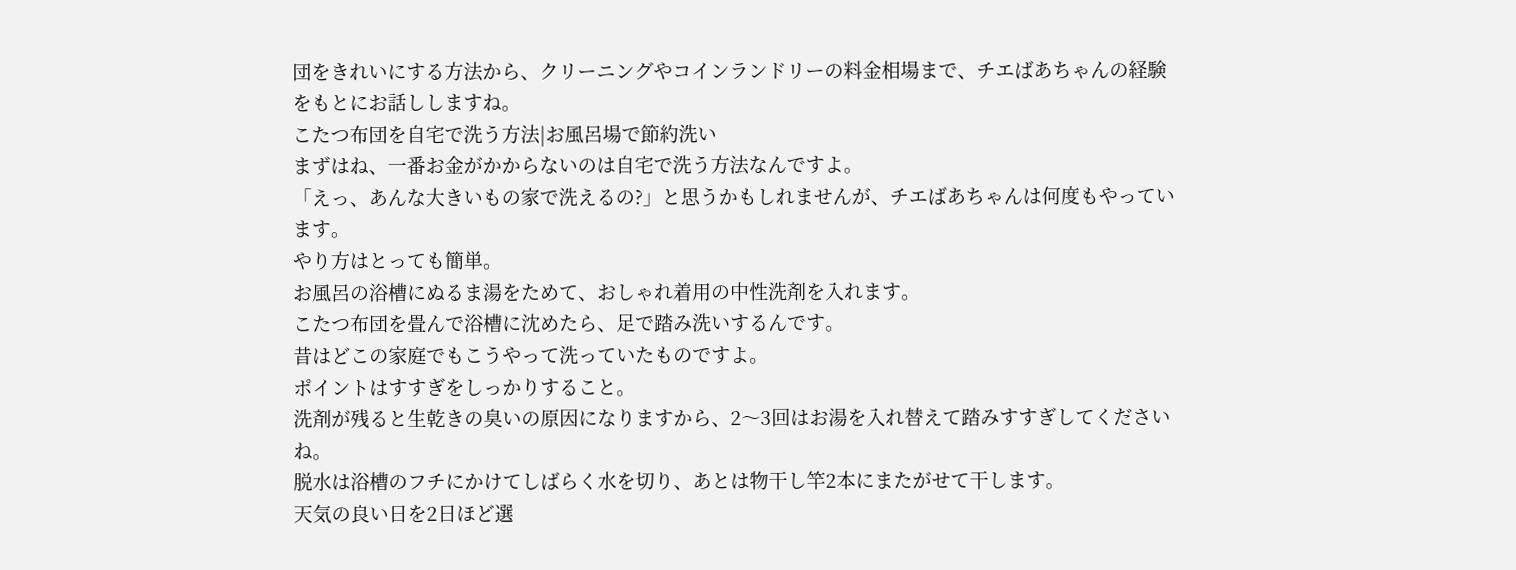団をきれいにする方法から、クリーニングやコインランドリーの料金相場まで、チエばあちゃんの経験をもとにお話ししますね。
こたつ布団を自宅で洗う方法|お風呂場で節約洗い
まずはね、一番お金がかからないのは自宅で洗う方法なんですよ。
「えっ、あんな大きいもの家で洗えるの?」と思うかもしれませんが、チエばあちゃんは何度もやっています。
やり方はとっても簡単。
お風呂の浴槽にぬるま湯をためて、おしゃれ着用の中性洗剤を入れます。
こたつ布団を畳んで浴槽に沈めたら、足で踏み洗いするんです。
昔はどこの家庭でもこうやって洗っていたものですよ。
ポイントはすすぎをしっかりすること。
洗剤が残ると生乾きの臭いの原因になりますから、2〜3回はお湯を入れ替えて踏みすすぎしてくださいね。
脱水は浴槽のフチにかけてしばらく水を切り、あとは物干し竿2本にまたがせて干します。
天気の良い日を2日ほど選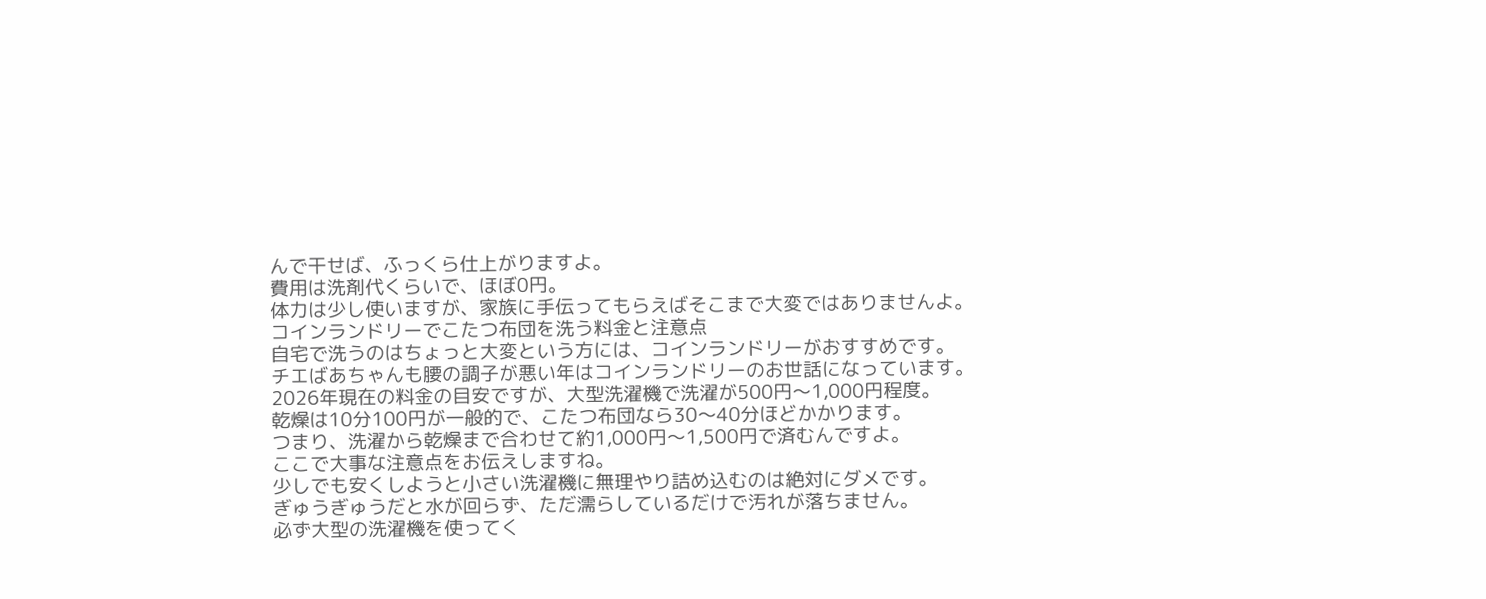んで干せば、ふっくら仕上がりますよ。
費用は洗剤代くらいで、ほぼ0円。
体力は少し使いますが、家族に手伝ってもらえばそこまで大変ではありませんよ。
コインランドリーでこたつ布団を洗う料金と注意点
自宅で洗うのはちょっと大変という方には、コインランドリーがおすすめです。
チエばあちゃんも腰の調子が悪い年はコインランドリーのお世話になっています。
2026年現在の料金の目安ですが、大型洗濯機で洗濯が500円〜1,000円程度。
乾燥は10分100円が一般的で、こたつ布団なら30〜40分ほどかかります。
つまり、洗濯から乾燥まで合わせて約1,000円〜1,500円で済むんですよ。
ここで大事な注意点をお伝えしますね。
少しでも安くしようと小さい洗濯機に無理やり詰め込むのは絶対にダメです。
ぎゅうぎゅうだと水が回らず、ただ濡らしているだけで汚れが落ちません。
必ず大型の洗濯機を使ってく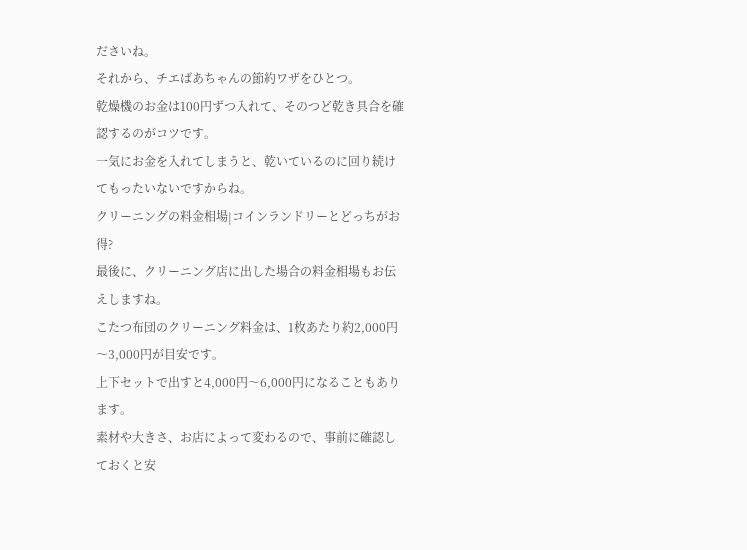ださいね。
それから、チエばあちゃんの節約ワザをひとつ。
乾燥機のお金は100円ずつ入れて、そのつど乾き具合を確認するのがコツです。
一気にお金を入れてしまうと、乾いているのに回り続けてもったいないですからね。
クリーニングの料金相場|コインランドリーとどっちがお得?
最後に、クリーニング店に出した場合の料金相場もお伝えしますね。
こたつ布団のクリーニング料金は、1枚あたり約2,000円〜3,000円が目安です。
上下セットで出すと4,000円〜6,000円になることもあります。
素材や大きさ、お店によって変わるので、事前に確認しておくと安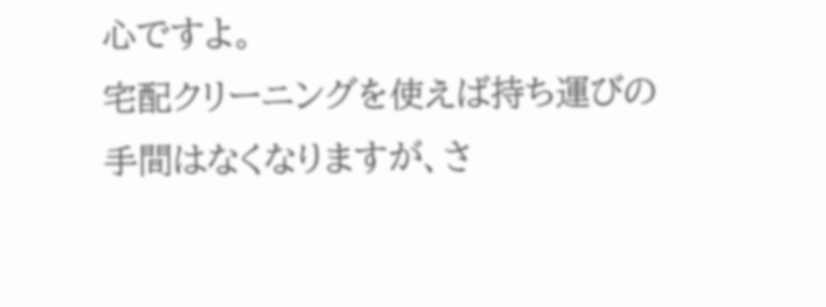心ですよ。
宅配クリーニングを使えば持ち運びの手間はなくなりますが、さ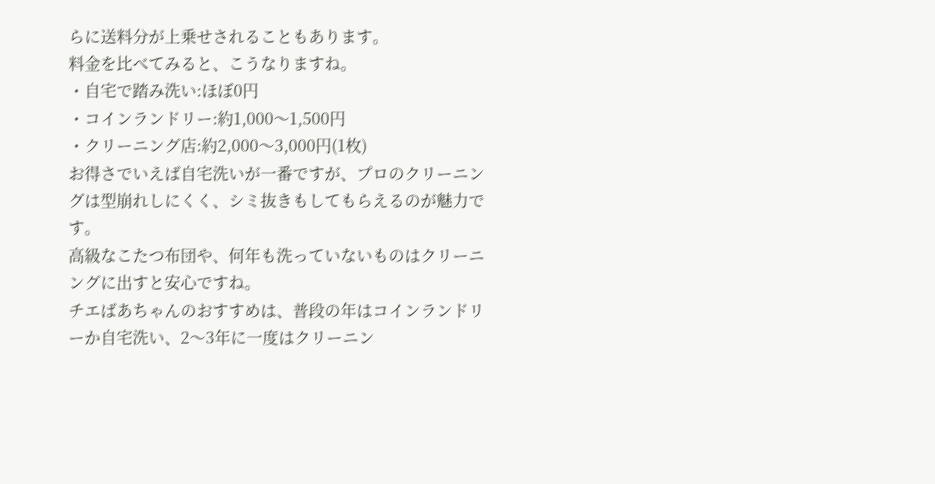らに送料分が上乗せされることもあります。
料金を比べてみると、こうなりますね。
・自宅で踏み洗い:ほぼ0円
・コインランドリー:約1,000〜1,500円
・クリーニング店:約2,000〜3,000円(1枚)
お得さでいえば自宅洗いが一番ですが、プロのクリーニングは型崩れしにくく、シミ抜きもしてもらえるのが魅力です。
高級なこたつ布団や、何年も洗っていないものはクリーニングに出すと安心ですね。
チエばあちゃんのおすすめは、普段の年はコインランドリーか自宅洗い、2〜3年に一度はクリーニン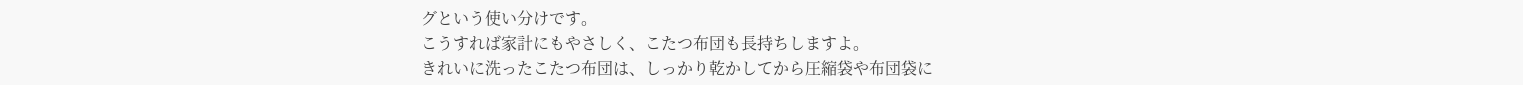グという使い分けです。
こうすれば家計にもやさしく、こたつ布団も長持ちしますよ。
きれいに洗ったこたつ布団は、しっかり乾かしてから圧縮袋や布団袋に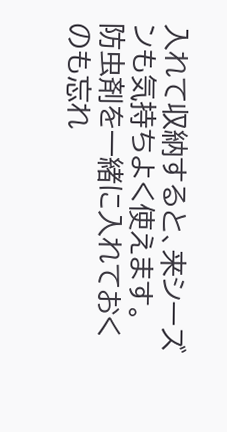入れて収納すると、来シーズンも気持ちよく使えます。
防虫剤を一緒に入れておくのも忘れ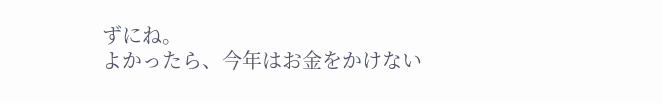ずにね。
よかったら、今年はお金をかけない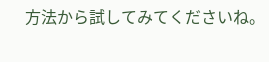方法から試してみてくださいね。